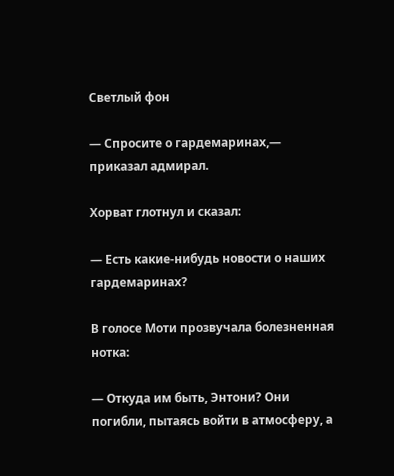Светлый фон

— Спросите о гардемаринах,— приказал адмирал.

Хорват глотнул и сказал:

— Есть какие-нибудь новости о наших гардемаринах?

В голосе Моти прозвучала болезненная нотка:

— Откуда им быть, Энтони? Они погибли, пытаясь войти в атмосферу, а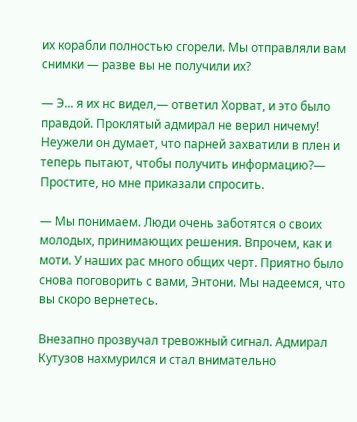их корабли полностью сгорели. Мы отправляли вам снимки — разве вы не получили их?

— Э... я их нс видел,— ответил Хорват, и это было правдой. Проклятый адмирал не верил ничему! Неужели он думает, что парней захватили в плен и теперь пытают, чтобы получить информацию?— Простите, но мне приказали спросить.

— Мы понимаем. Люди очень заботятся о своих молодых, принимающих решения. Впрочем, как и моти. У наших рас много общих черт. Приятно было снова поговорить с вами, Энтони. Мы надеемся, что вы скоро вернетесь.

Внезапно прозвучал тревожный сигнал. Адмирал Кутузов нахмурился и стал внимательно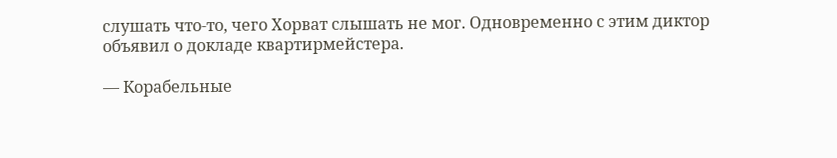слушать что-то, чего Хорват слышать не мог. Одновременно с этим диктор объявил о докладе квартирмейстера.

— Корабельные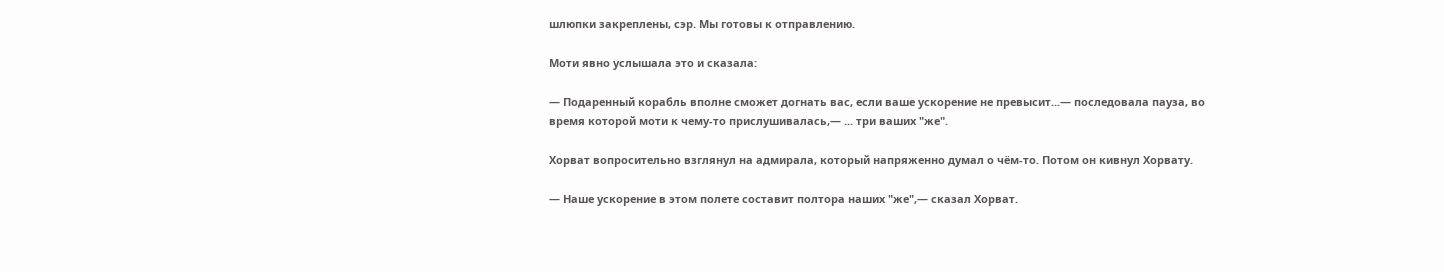шлюпки закреплены, сэр. Мы готовы к отправлению.

Моти явно услышала это и сказала:

— Подаренный корабль вполне сможет догнать вас, если ваше ускорение не превысит...— последовала пауза, во время которой моти к чему-то прислушивалась,— ... три ваших "же".

Хорват вопросительно взглянул на адмирала, который напряженно думал о чём-то. Потом он кивнул Хорвату.

— Наше ускорение в этом полете составит полтора наших "же",— сказал Хорват.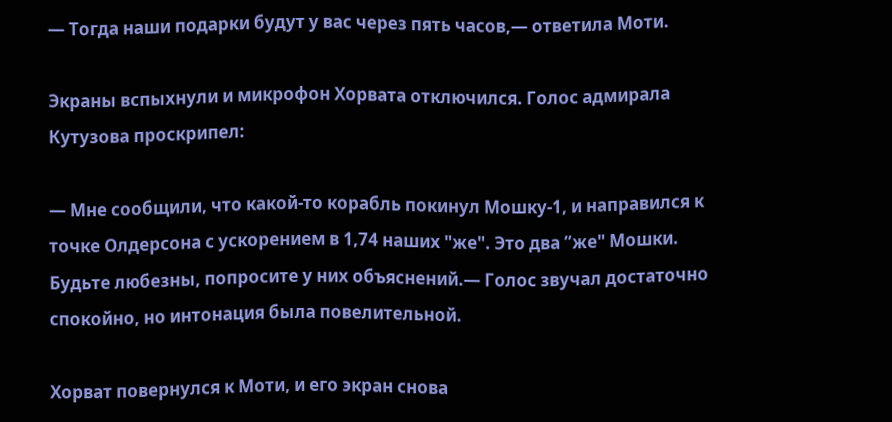— Тогда наши подарки будут у вас через пять часов,— ответила Моти.

Экраны вспыхнули и микрофон Хорвата отключился. Голос адмирала Кутузова проскрипел:

— Мне сообщили, что какой-то корабль покинул Мошку-1, и направился к точке Олдерсона с ускорением в 1,74 наших "же". Это два ”же" Мошки. Будьте любезны, попросите у них объяснений.— Голос звучал достаточно спокойно, но интонация была повелительной.

Хорват повернулся к Моти, и его экран снова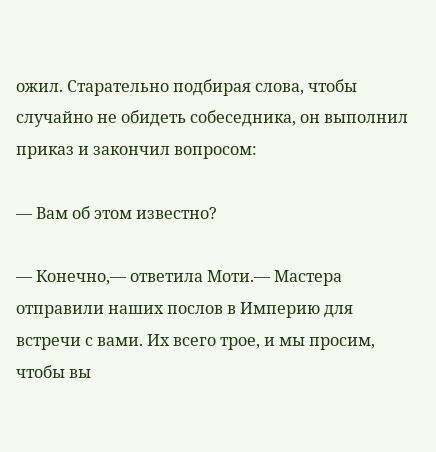ожил. Старательно подбирая слова, чтобы случайно не обидеть собеседника, он выполнил приказ и закончил вопросом:

— Вам об этом известно?

— Конечно,— ответила Моти.— Мастера отправили наших послов в Империю для встречи с вами. Их всего трое, и мы просим, чтобы вы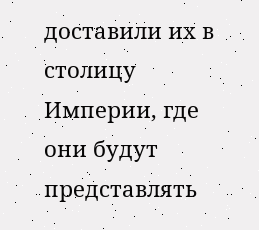доставили их в столицу Империи, где они будут представлять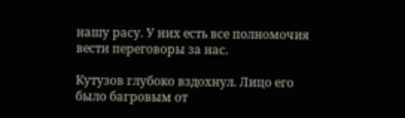нашу расу. У них есть все полномочия вести переговоры за нас.

Кутузов глубоко вздохнул. Лицо его было багровым от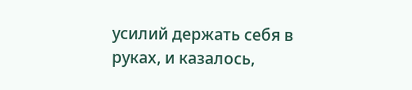усилий держать себя в руках, и казалось,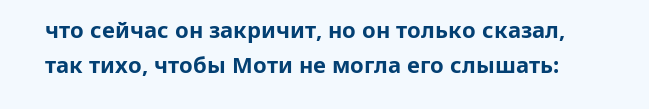что сейчас он закричит, но он только сказал, так тихо, чтобы Моти не могла его слышать: